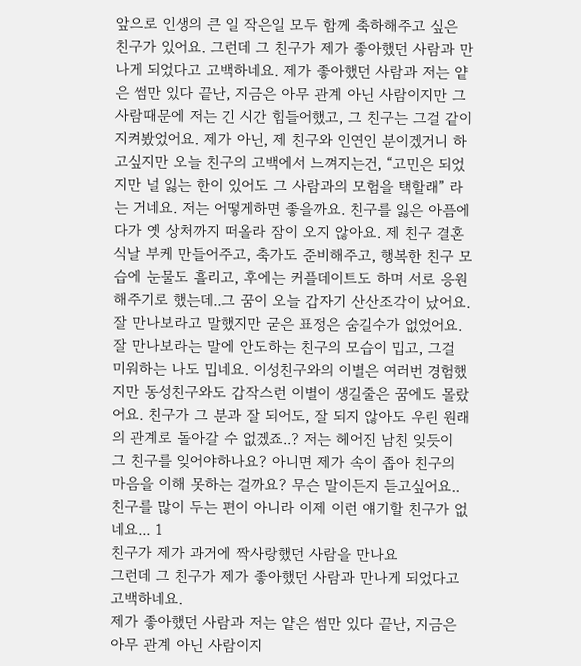앞으로 인생의 큰 일 작은일 모두 함께 축하해주고 싶은 친구가 있어요. 그런데 그 친구가 제가 좋아했던 사람과 만나게 되었다고 고백하네요. 제가 좋아했던 사람과 저는 얕은 썸만 있다 끝난, 지금은 아무 관계 아닌 사람이지만 그 사람때문에 저는 긴 시간 힘들어했고, 그 친구는 그걸 같이 지켜봤었어요. 제가 아닌, 제 친구와 인연인 분이겠거니 하고싶지만 오늘 친구의 고백에서 느껴지는건, “고민은 되었지만 널 잃는 한이 있어도 그 사람과의 모험을 택할래” 라는 거네요. 저는 어떻게하면 좋을까요. 친구를 잃은 아픔에다가 옛 상처까지 떠올라 잠이 오지 않아요. 제 친구 결혼식날 부케 만들어주고, 축가도 준비해주고, 행복한 친구 모습에 눈물도 흘리고, 후에는 커플데이트도 하며 서로 응원해주기로 했는데..그 꿈이 오늘 갑자기 산산조각이 났어요. 잘 만나보라고 말했지만 굳은 표정은 숨길수가 없었어요. 잘 만나보라는 말에 안도하는 친구의 모습이 밉고, 그걸 미워하는 나도 밉네요. 이성친구와의 이별은 여러번 경험했지만 동성친구와도 갑작스런 이별이 생길줄은 꿈에도 몰랐어요. 친구가 그 분과 잘 되어도, 잘 되지 않아도 우린 원래의 관계로 돌아갈 수 없겠죠..? 저는 헤어진 남친 잊듯이 그 친구를 잊어야하나요? 아니면 제가 속이 좁아 친구의 마음을 이해 못하는 걸까요? 무슨 말이든지 듣고싶어요.. 친구를 많이 두는 편이 아니라 이제 이런 얘기할 친구가 없네요... 1
친구가 제가 과거에 짝사랑했던 사람을 만나요
그런데 그 친구가 제가 좋아했던 사람과 만나게 되었다고 고백하네요.
제가 좋아했던 사람과 저는 얕은 썸만 있다 끝난, 지금은 아무 관계 아닌 사람이지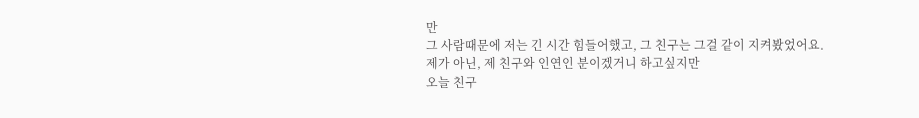만
그 사람때문에 저는 긴 시간 힘들어했고, 그 친구는 그걸 같이 지켜봤었어요.
제가 아닌, 제 친구와 인연인 분이겠거니 하고싶지만
오늘 친구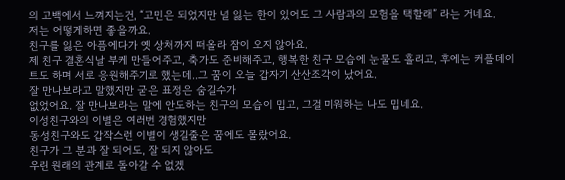의 고백에서 느껴지는건, “고민은 되었지만 널 잃는 한이 있어도 그 사람과의 모험을 택할래” 라는 거네요.
저는 어떻게하면 좋을까요.
친구를 잃은 아픔에다가 옛 상처까지 떠올라 잠이 오지 않아요.
제 친구 결혼식날 부케 만들어주고, 축가도 준비해주고, 행복한 친구 모습에 눈물도 흘리고, 후에는 커플데이트도 하며 서로 응원해주기로 했는데..그 꿈이 오늘 갑자기 산산조각이 났어요.
잘 만나보라고 말했지만 굳은 표정은 숨길수가
없었어요. 잘 만나보라는 말에 안도하는 친구의 모습이 밉고, 그걸 미워하는 나도 밉네요.
이성친구와의 이별은 여러번 경험했지만
동성친구와도 갑작스런 이별이 생길줄은 꿈에도 몰랐어요.
친구가 그 분과 잘 되어도, 잘 되지 않아도
우린 원래의 관계로 돌아갈 수 없겠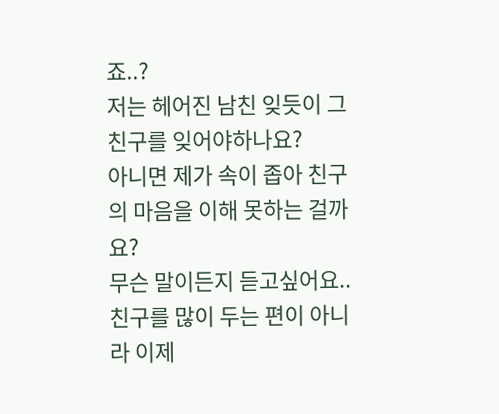죠..?
저는 헤어진 남친 잊듯이 그 친구를 잊어야하나요?
아니면 제가 속이 좁아 친구의 마음을 이해 못하는 걸까요?
무슨 말이든지 듣고싶어요..
친구를 많이 두는 편이 아니라 이제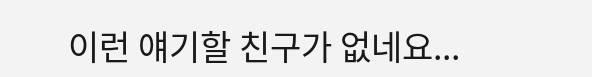이런 얘기할 친구가 없네요...